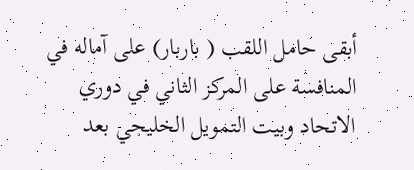أبقى حامل اللقب ( باربار) على آماله في المنافسة على المركز الثاني في دوري الاتحاد وبيت التمويل الخليجي بعد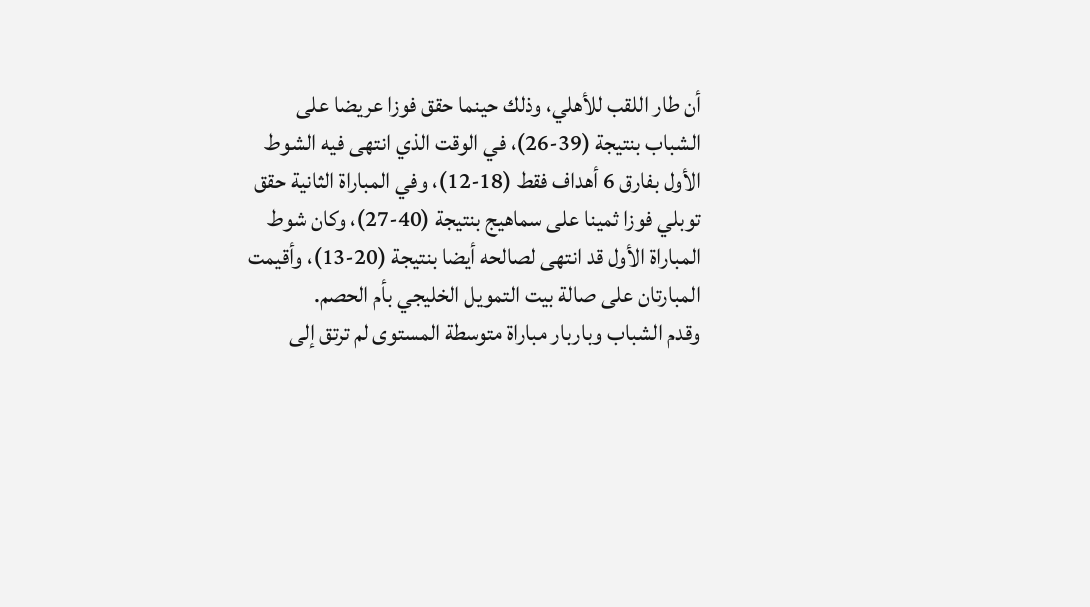أن طار اللقب للأهلي، وذلك حينما حقق فوزا عريضا على الشباب بنتيجة (39-26)، في الوقت الذي انتهى فيه الشوط الأول بفارق 6 أهداف فقط (18-12)، وفي المباراة الثانية حقق توبلي فوزا ثمينا على سماهيج بنتيجة (40-27)، وكان شوط المباراة الأول قد انتهى لصالحه أيضا بنتيجة (20-13)، وأقيمت المبارتان على صالة بيت التمويل الخليجي بأم الحصم.
وقدم الشباب وباربار مباراة متوسطة المستوى لم ترتق إلى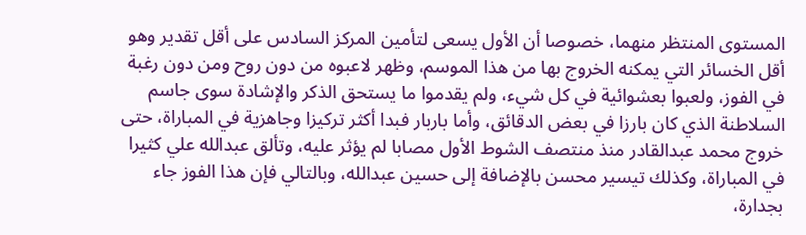المستوى المنتظر منهما، خصوصا أن الأول يسعى لتأمين المركز السادس على أقل تقدير وهو أقل الخسائر التي يمكنه الخروج بها من هذا الموسم، وظهر لاعبوه من دون روح ومن دون رغبة في الفوز، ولعبوا بعشوائية في كل شيء، ولم يقدموا ما يستحق الذكر والإشادة سوى جاسم السلاطنة الذي كان بارزا في بعض الدقائق، وأما باربار فبدا أكثر تركيزا وجاهزية في المباراة، حتى خروج محمد عبدالقادر منذ منتصف الشوط الأول مصابا لم يؤثر عليه، وتألق عبدالله علي كثيرا في المباراة، وكذلك تيسير محسن بالإضافة إلى حسين عبدالله، وبالتالي فإن هذا الفوز جاء بجدارة،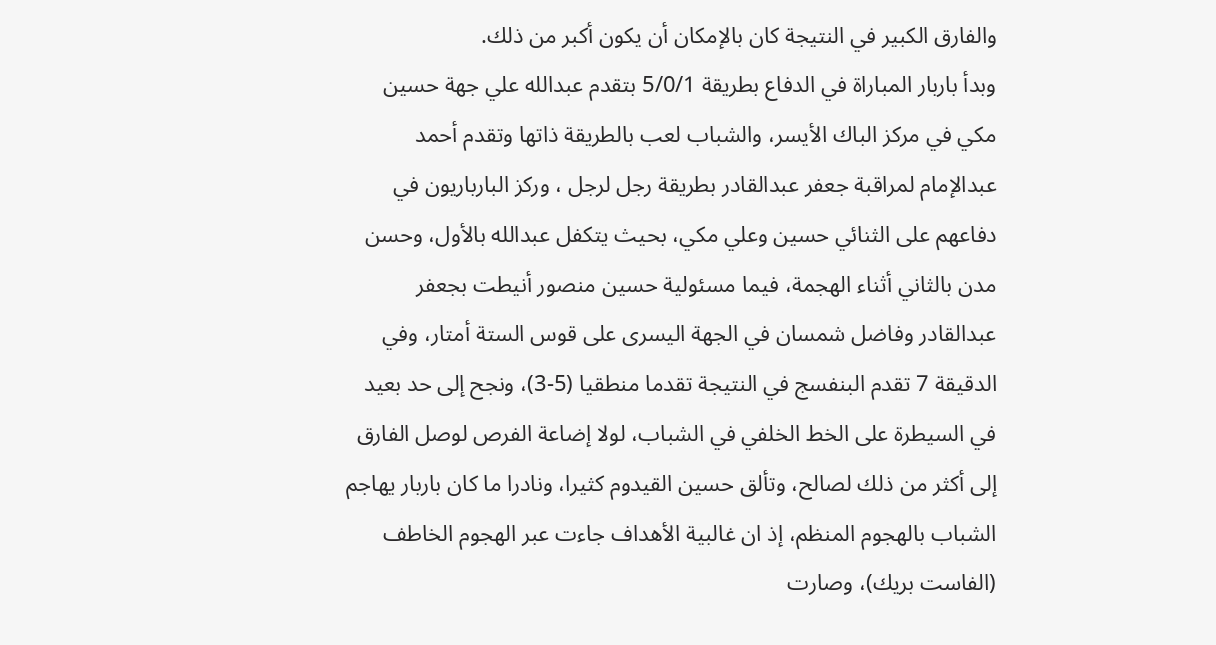والفارق الكبير في النتيجة كان بالإمكان أن يكون أكبر من ذلك.
وبدأ باربار المباراة في الدفاع بطريقة 5/0/1 بتقدم عبدالله علي جهة حسين مكي في مركز الباك الأيسر، والشباب لعب بالطريقة ذاتها وتقدم أحمد عبدالإمام لمراقبة جعفر عبدالقادر بطريقة رجل لرجل ، وركز البارباريون في دفاعهم على الثنائي حسين وعلي مكي، بحيث يتكفل عبدالله بالأول، وحسن مدن بالثاني أثناء الهجمة، فيما مسئولية حسين منصور أنيطت بجعفر عبدالقادر وفاضل شمسان في الجهة اليسرى على قوس الستة أمتار، وفي الدقيقة 7 تقدم البنفسج في النتيجة تقدما منطقيا (5-3)، ونجح إلى حد بعيد في السيطرة على الخط الخلفي في الشباب، لولا إضاعة الفرص لوصل الفارق إلى أكثر من ذلك لصالح، وتألق حسين القيدوم كثيرا، ونادرا ما كان باربار يهاجم الشباب بالهجوم المنظم، إذ ان غالبية الأهداف جاءت عبر الهجوم الخاطف (الفاست بريك)، وصارت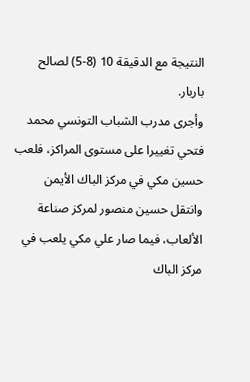النتيجة مع الدقيقة 10 (8-5) لصالح باربار.
وأجرى مدرب الشباب التونسي محمد فتحي تغييرا على مستوى المراكز، فلعب حسين مكي في مركز الباك الأيمن وانتقل حسين منصور لمركز صناعة الألعاب، فيما صار علي مكي يلعب في مركز الباك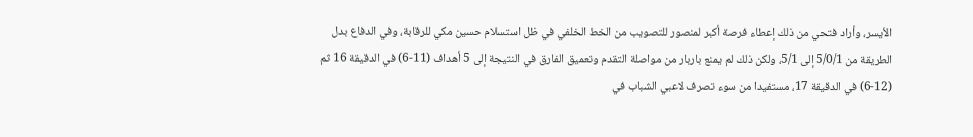الأيسر، وأراد فتحي من ذلك إعطاء فرصة أكبر لمنصور للتصويب من الخط الخلفي في ظل استسلام حسين مكي للرقابة، وفي الدفاع بدل الطريقة من 5/0/1 إلى 5/1، ولكن ذلك لم يمنع باربار من مواصلة التقدم وتعميق الفارق في النتيجة إلى 5 أهداف (11-6) في الدقيقة 16 ثم (12-6) في الدقيقة 17، مستفيدا من سوء تصرف لاعبي الشباب في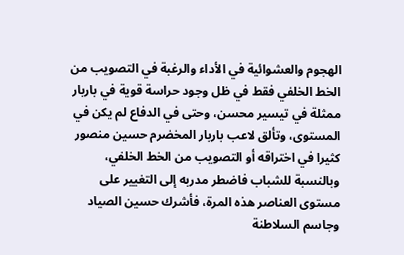الهجوم والعشوائية في الأداء والرغبة في التصويب من الخط الخلفي فقط في ظل وجود حراسة قوية في باربار ممثلة في تيسير محسن، وحتى في الدفاع لم يكن في المستوى، وتألق لاعب باربار المخضرم حسين منصور كثيرا في اختراقه أو التصويب من الخط الخلفي، وبالنسبة للشباب فاضطر مدربه إلى التغيير على مستوى العناصر هذه المرة، فأشرك حسين الصياد وجاسم السلاطنة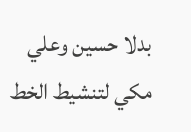بدلا حسين وعلي مكي لتنشيط الخط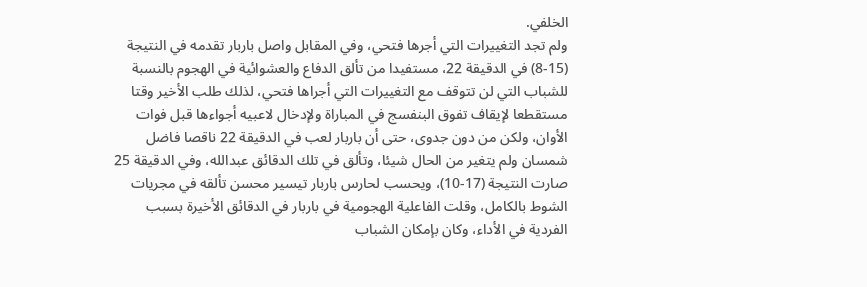الخلفي.
ولم تجد التغييرات التي أجرها فتحي، وفي المقابل واصل باربار تقدمه في النتيجة (15-8) في الدقيقة 22، مستفيدا من تألق الدفاع والعشوائية في الهجوم بالنسبة للشباب التي لن تتوقف مع التغييرات التي أجراها فتحي، لذلك طلب الأخير وقتا مستقطعا لإيقاف تفوق البنفسج في المباراة ولإدخال لاعبيه أجواءها قبل فوات الأوان، ولكن من دون جدوى، حتى أن باربار لعب في الدقيقة 22 ناقصا فاضل شمسان ولم يتغير من الحال شيئا، وتألق في تلك الدقائق عبدالله، وفي الدقيقة 25 صارت النتيجة (17-10)، ويحسب لحارس باربار تيسير محسن تألقه في مجريات الشوط بالكامل، وقلت الفاعلية الهجومية في باربار في الدقائق الأخيرة بسبب الفردية في الأداء، وكان بإمكان الشباب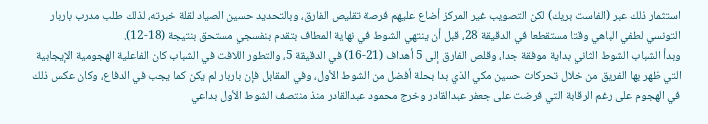استثمار ذلك عبر (الفاست بريك) لكن التصويب غير المركز أضاع عليهم فرصة تقليص الفارق، وبالتحديد حسين الصياد لقلة خبرته، لذلك طلب مدرب باربار التونسي لطفي الباهي وقتا مستقطعا في الدقيقة 28، قبل أن ينتهي الشوط في نهاية المطاف بتقدم بنفسجي مستحق بنتيجة (18-12).
وبدأ الشباب الشوط الثاني بداية موفقة جدا، وقلص الفارق إلى 5 أهداف (21-16) في الدقيقة 5، والتطور اللافت في الشباب كان الفاعلية الهجومية الإيجابية التي ظهر بها الفريق من خلال تحركات حسين مكي الذي بدا بحلة أفضل من الشوط الأول، وفي المقابل فإن باربار لم يكن كما يجب في الدفاع، وكان عكس ذلك في الهجوم على رغم الرقابة التي فرضت على جعفر عبدالقادر وخرج محمود عبدالقادر منذ منتصف الشوط الأول بداعي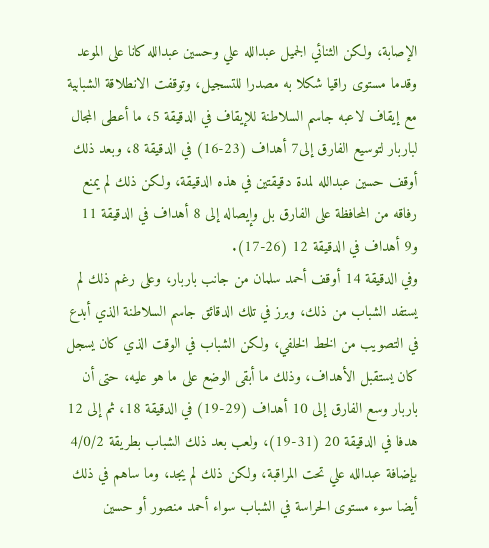الإصابة، ولكن الثنائي الجميل عبدالله علي وحسين عبدالله كانا على الموعد وقدما مستوى راقيا شكلا به مصدرا للتسجيل، وتوقفت الانطلاقة الشبابية مع إيقاف لاعبه جاسم السلاطنة للإيقاف في الدقيقة 5، ما أعطى المجال لباربار لتوسيع الفارق إلى7 أهداف (23-16) في الدقيقة 8، وبعد ذلك أوقف حسين عبدالله لمدة دقيقتين في هذه الدقيقة، ولكن ذلك لم يمنع رفاقه من المحافظة على الفارق بل وإيصاله إلى 8 أهداف في الدقيقة 11 و9 أهداف في الدقيقة 12 (26-17).
وفي الدقيقة 14 أوقف أحمد سلمان من جانب باربار، وعلى رغم ذلك لم يستفد الشباب من ذلك، وبرز في تلك الدقائق جاسم السلاطنة الذي أبدع في التصويب من الخط الخلفي، ولكن الشباب في الوقت الذي كان يسجل كان يستقبل الأهداف، وذلك ما أبقى الوضع على ما هو عليه، حتى أن باربار وسع الفارق إلى 10 أهداف (29-19) في الدقيقة 18، ثم إلى 12 هدفا في الدقيقة 20 (31-19)، ولعب بعد ذلك الشباب بطريقة 4/0/2 بإضافة عبدالله علي تحت المراقبة، ولكن ذلك لم يجد، وما ساهم في ذلك أيضا سوء مستوى الحراسة في الشباب سواء أحمد منصور أو حسين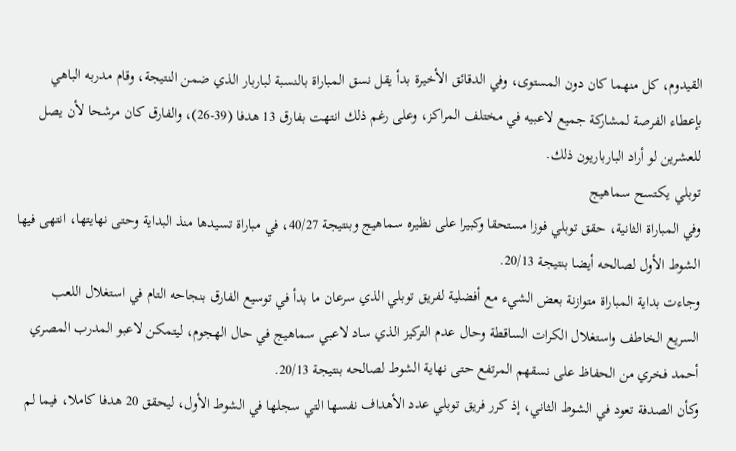القيدوم، كل منهما كان دون المستوى، وفي الدقائق الأخيرة بدأ يقل نسق المباراة بالنسبة لباربار الذي ضمن النتيجة، وقام مدربه الباهي بإعطاء الفرصة لمشاركة جميع لاعبيه في مختلف المراكز، وعلى رغم ذلك انتهت بفارق 13 هدفا (39-26)، والفارق كان مرشحا لأن يصل للعشرين لو أراد البارباريون ذلك.
توبلي يكتسح سماهيج
وفي المباراة الثانية، حقق توبلي فوزا مستحقا وكبيرا على نظيره سماهيج وبنتيجة 40/27، في مباراة تسيدها منذ البداية وحتى نهايتها، انتهى فيها الشوط الأول لصالحه أيضا بنتيجة 20/13.
وجاءت بداية المباراة متوازنة بعض الشيء مع أفضلية لفريق توبلي الذي سرعان ما بدأ في توسيع الفارق بنجاحه التام في استغلال اللعب السريع الخاطف واستغلال الكرات الساقطة وحال عدم التركيز الذي ساد لاعبي سماهيج في حال الهجوم، ليتمكن لاعبو المدرب المصري أحمد فخري من الحفاظ على نسقهم المرتفع حتى نهاية الشوط لصالحه بنتيجة 20/13.
وكأن الصدفة تعود في الشوط الثاني، إذ كرر فريق توبلي عدد الأهداف نفسها التي سجلها في الشوط الأول، ليحقق 20 هدفا كاملا، فيما لم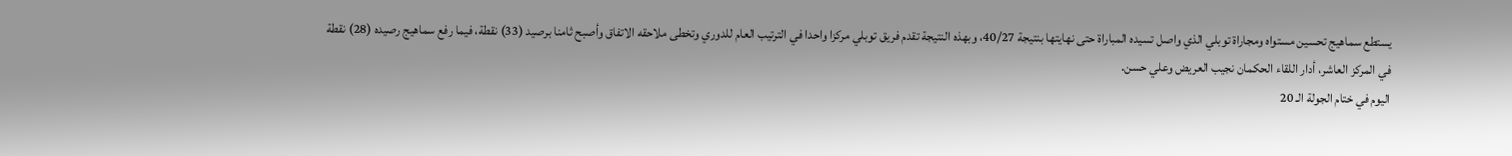يستطع سماهيج تحسين مستواه ومجاراة توبلي الذي واصل تسيده المباراة حتى نهايتها بنتيجة 40/27، وبهذه النتيجة تقدم فريق توبلي مركزا واحدا في الترتيب العام للدوري وتخطى ملاحقه الاتفاق وأصبح ثامنا برصيد (33) نقطة، فيما رفع سماهيج رصيده (28) نقطة في المركز العاشر، أدار اللقاء الحكمان نجيب العريض وعلي حسن.
اليوم في ختام الجولة الـ 20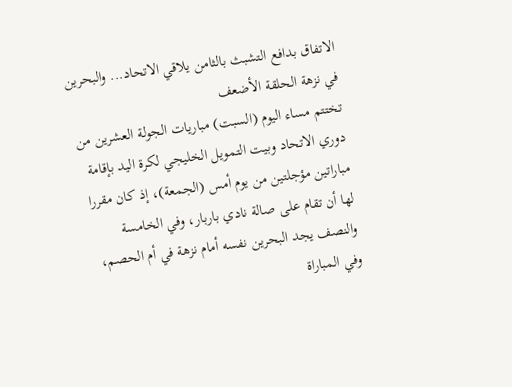الاتفاق بدافع التشبث بالثامن يلاقي الاتحاد... والبحرين في نزهة الحلقة الأضعف
تختتم مساء اليوم (السبت) مباريات الجولة العشرين من دوري الاتحاد وبيت التمويل الخليجي لكرة اليد بإقامة مباراتين مؤجلتين من يوم أمس (الجمعة)، إذ كان مقررا لها أن تقام على صالة نادي باربار، وفي الخامسة والنصف يجد البحرين نفسه أمام نزهة في أم الحصم، وفي المباراة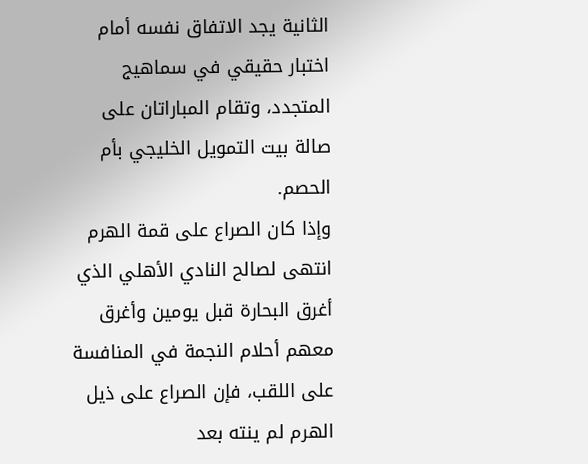الثانية يجد الاتفاق نفسه أمام اختبار حقيقي في سماهيج المتجدد، وتقام المباراتان على صالة بيت التمويل الخليجي بأم الحصم.
وإذا كان الصراع على قمة الهرم انتهى لصالح النادي الأهلي الذي أغرق البحارة قبل يومين وأغرق معهم أحلام النجمة في المنافسة على اللقب، فإن الصراع على ذيل الهرم لم ينته بعد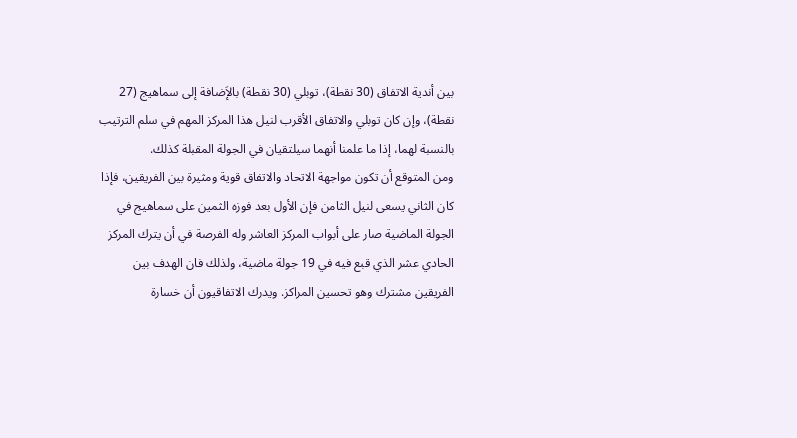بين أندية الاتفاق (30 نقطة)، توبلي (30 نقطة) بالإَضافة إلى سماهيج (27 نقطة)، وإن كان توبلي والاتفاق الأقرب لنيل هذا المركز المهم في سلم الترتيب بالنسبة لهما، إذا ما علمنا أنهما سيلتقيان في الجولة المقبلة كذلك.
ومن المتوقع أن تكون مواجهة الاتحاد والاتفاق قوية ومثيرة بين الفريقين، فإذا كان الثاني يسعى لنيل الثامن فإن الأول بعد فوزه الثمين على سماهيج في الجولة الماضية صار على أبواب المركز العاشر وله الفرصة في أن يترك المركز الحادي عشر الذي قبع فيه في 19 جولة ماضية، ولذلك فان الهدف بين الفريقين مشترك وهو تحسين المراكز. ويدرك الاتفاقيون أن خسارة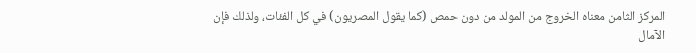المركز الثامن معناه الخروج من المولد من دون حمص (كما يقول المصريون) في كل الفئات، ولذلك فإن الآمال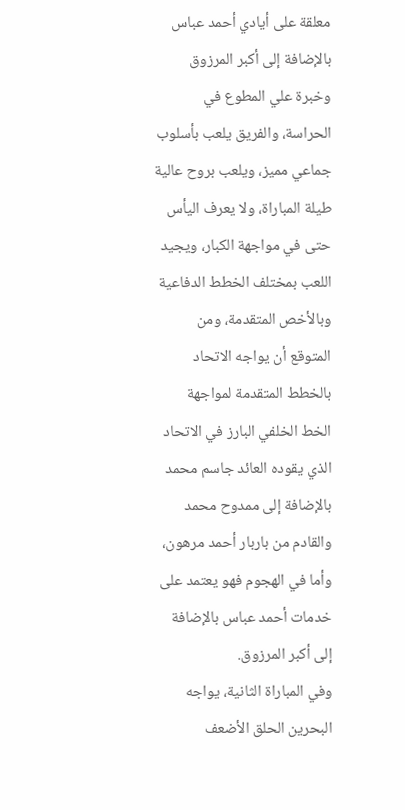معلقة على أيادي أحمد عباس بالإضافة إلى أكبر المرزوق وخبرة علي المطوع في الحراسة، والفريق يلعب بأسلوب جماعي مميز، ويلعب بروح عالية طيلة المباراة، ولا يعرف اليأس حتى في مواجهة الكبار، ويجيد اللعب بمختلف الخطط الدفاعية وبالأخص المتقدمة، ومن المتوقع أن يواجه الاتحاد بالخطط المتقدمة لمواجهة الخط الخلفي البارز في الاتحاد الذي يقوده العائد جاسم محمد بالإضافة إلى ممدوح محمد والقادم من باربار أحمد مرهون، وأما في الهجوم فهو يعتمد على خدمات أحمد عباس بالإضافة إلى أكبر المرزوق.
وفي المباراة الثانية، يواجه البحرين الحلق الأضعف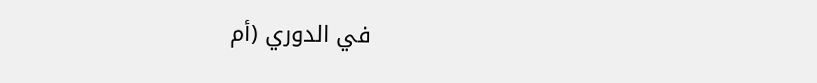في الدوري (أم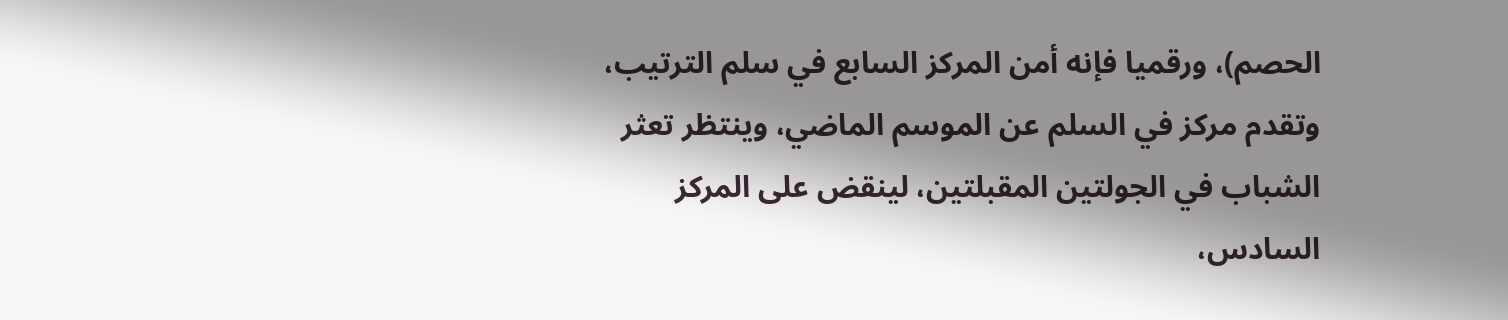الحصم)، ورقميا فإنه أمن المركز السابع في سلم الترتيب، وتقدم مركز في السلم عن الموسم الماضي، وينتظر تعثر الشباب في الجولتين المقبلتين، لينقض على المركز السادس،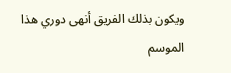ويكون بذلك الفريق أنهى دوري هذا الموسم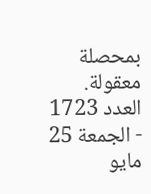بمحصلة معقولة.
العدد 1723 - الجمعة 25 مايو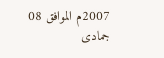2007م الموافق 08 جمادى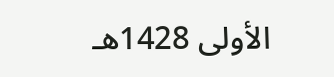الأولى 1428هـ